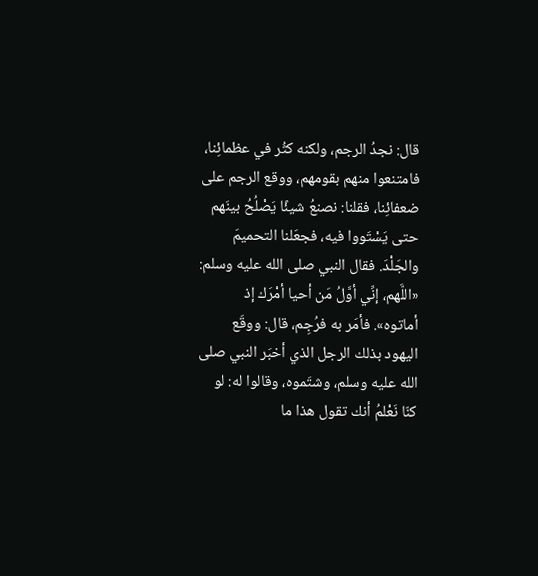قال: نجدُ الرجم، ولكنه كثُر في عظمائِنا، فامتنعوا منهم بقومهم، ووقع الرجم على ضعفائِنا، فقلنا: نصنعُ شيئًا يَصْلُحُ بينَهم حتى يَسْتَووا فيه، فجعَلنا التحميمَ والجَلْدَ. فقال النبي صلى الله عليه وسلم: «اللَّهم، إنِّي أوَّلُ مَن أحيا أمْرَك إذ أماتوه». فأمَر به فرُجِم، قال: ووقَع اليهود بذلك الرجل الذي أخبَر النبي صلى الله عليه وسلم، وشتَموه، وقالوا له: لو كنّا نَعْلمُ أنك تقول هذا ما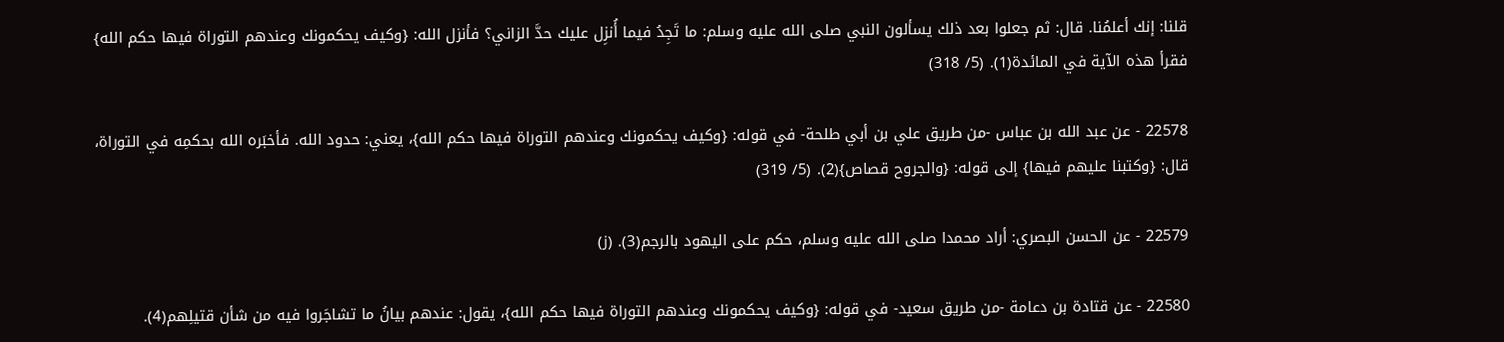قلنا: إنك أعلمُنا. قال: ثم جعلوا بعد ذلك يسألون النبي صلى الله عليه وسلم: ما تَجِدُ فيما أُنزِل عليك حدَّ الزاني؟ فأنزل الله: {وكيف يحكمونك وعندهم التوراة فيها حكم الله} فقرأ هذه الآية في المائدة(1). (5/ 318)

22578 - عن عبد الله بن عباس -من طريق علي بن أبي طلحة- في قوله: {وكيف يحكمونك وعندهم التوراة فيها حكم الله}، يعني: حدود الله. فأخبَره الله بحكمِه في التوراة، قال: {وكتبنا عليهم فيها} إلى قوله: {والجروح قصاص}(2). (5/ 319)

22579 - عن الحسن البصري: أراد محمدا صلى الله عليه وسلم، حكم على اليهود بالرجم(3). (ز)

22580 - عن قتادة بن دعامة -من طريق سعيد- في قوله: {وكيف يحكمونك وعندهم التوراة فيها حكم الله}، يقول: عندهم بيانُ ما تشاجَروا فيه من شأن قتيلِهم(4).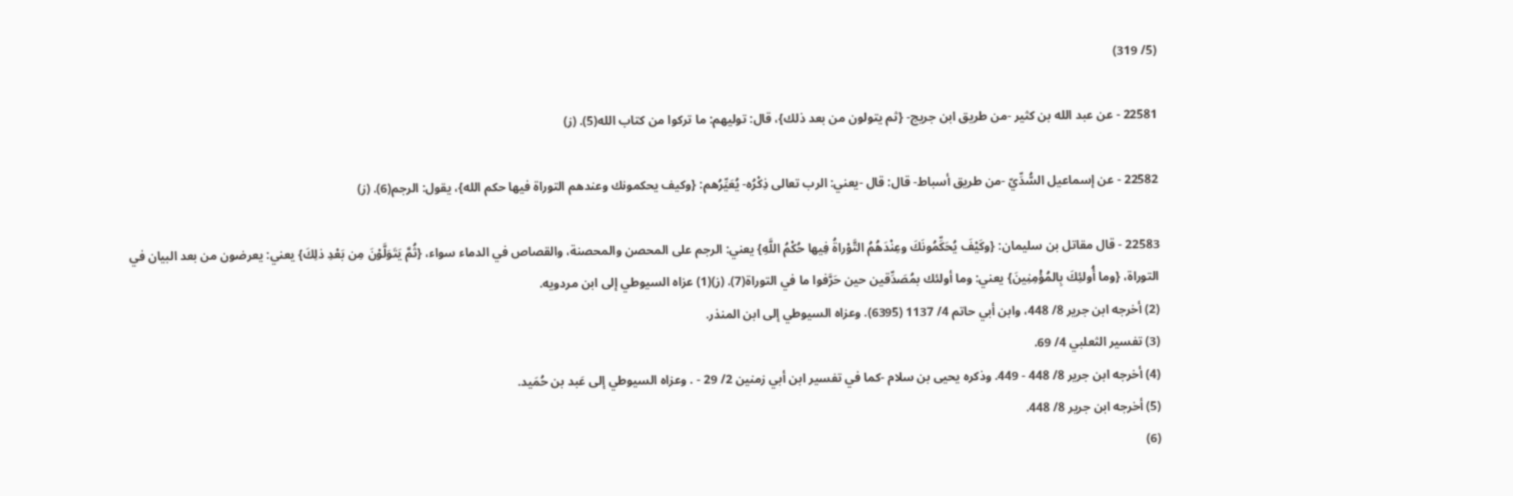(5/ 319)

22581 - عن عبد الله بن كثير -من طريق ابن جريج- {ثم يتولون من بعد ذلك}، قال: توليهم: ما تركوا من كتاب الله(5). (ز)

22582 - عن إسماعيل السُّدِّيّ -من طريق أسباط- قال: قال -يعني: الرب تعالى ذِكْرُه- يُعَيِّرُهم: {وكيف يحكمونك وعندهم التوراة فيها حكم الله}، يقول: الرجم(6). (ز)

22583 - قال مقاتل بن سليمان: {وكَيْفَ يُحَكِّمُونَكَ وعِنْدَهُمُ التَّوْراةُ فِيها حُكْمُ اللَّهِ} يعني: الرجم على المحصن والمحصنة، والقصاص في الدماء سواء، {ثُمَّ يَتَوَلَّوْنَ مِن بَعْدِ ذلِكَ} يعني: يعرضون من بعد البيان في التوراة، {وما أُولئِكَ بِالمُؤْمِنِينَ} يعني: وما أولئك بمُصَدِّقين حين حَرَّفوا ما في التوراة(7). (ز)(1) عزاه السيوطي إلى ابن مردويه.
(2) أخرجه ابن جرير 8/ 448، وابن أبي حاتم 4/ 1137 (6395). وعزاه السيوطي إلى ابن المنذر.
(3) تفسير الثعلبي 4/ 69.
(4) أخرجه ابن جرير 8/ 448 - 449. وذكره يحيى بن سلام -كما في تفسير ابن أبي زمنين 2/ 29 - . وعزاه السيوطي إلى عَبد بن حُمَيد.
(5) أخرجه ابن جرير 8/ 448.
(6)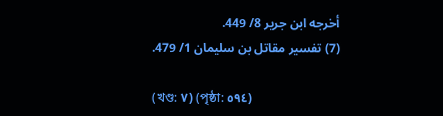أخرجه ابن جرير 8/ 449.
(7) تفسير مقاتل بن سليمان 1/ 479.

(খণ্ড: ٧) (পৃষ্ঠা: ٥٩٤)